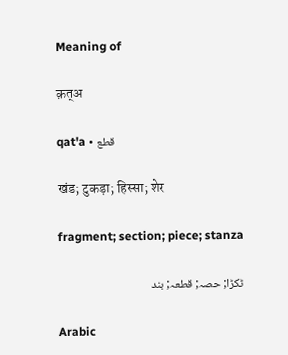Meaning of

क़त्अ

qat'a • قطع

खंड; टुकड़ा; हिस्सा; शेर

fragment; section; piece; stanza

ٹکڑا; حصہ; قطعہ; بند

Arabic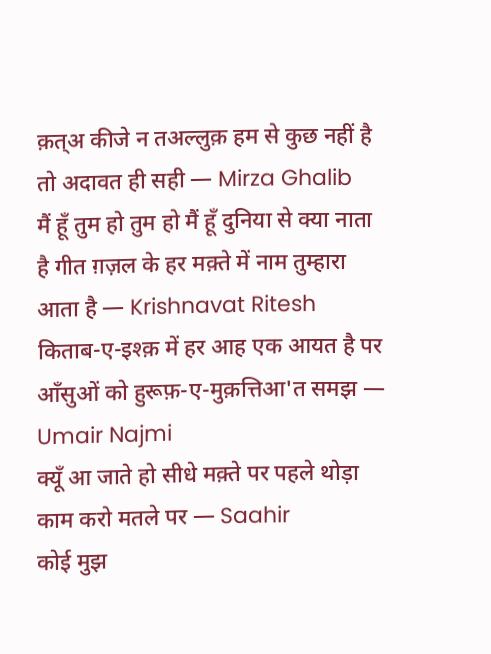क़त्अ कीजे न तअल्लुक़ हम से कुछ नहीं है तो अदावत ही सही — Mirza Ghalib
मैं हूँ तुम हो तुम हो मैं हूँ दुनिया से क्या नाता है गीत ग़ज़ल के हर मक़्ते में नाम तुम्हारा आता है — Krishnavat Ritesh
किताब-ए-इश्क़ में हर आह एक आयत है पर आँसुओं को हुरूफ़‌‌‌‌-ए-मुक़त्तिआ'त समझ — Umair Najmi
क्यूँ आ जाते हो सीधे मक़्ते पर पहले थोड़ा काम करो मतले पर — Saahir
कोई मुझ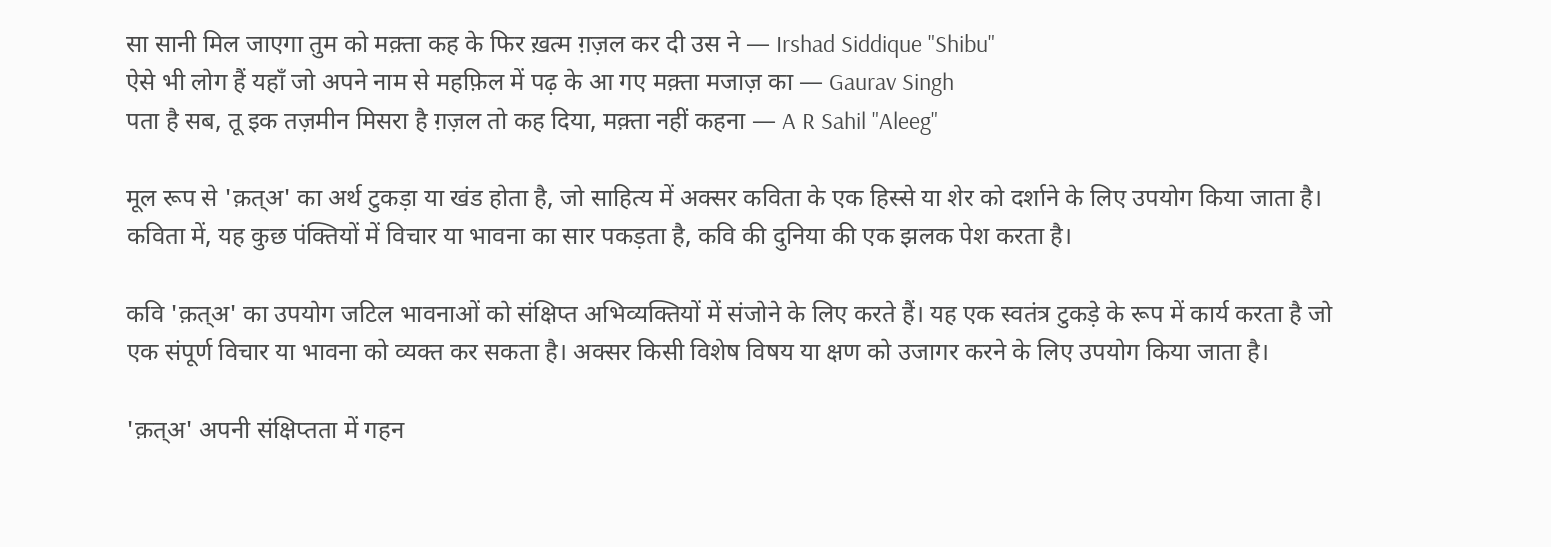सा सानी मिल जाएगा तुम को मक़्ता कह के फिर ख़त्म ग़ज़ल कर दी उस ने — Irshad Siddique "Shibu"
ऐसे भी लोग हैं यहाँ जो अपने नाम से महफ़िल में पढ़ के आ गए मक़्ता मजाज़ का — Gaurav Singh
पता है सब, तू इक तज़मीन मिसरा है ग़ज़ल तो कह दिया, मक़्ता नहीं कहना — A R Sahil "Aleeg"

मूल रूप से 'क़त्अ' का अर्थ टुकड़ा या खंड होता है, जो साहित्य में अक्सर कविता के एक हिस्से या शेर को दर्शाने के लिए उपयोग किया जाता है। कविता में, यह कुछ पंक्तियों में विचार या भावना का सार पकड़ता है, कवि की दुनिया की एक झलक पेश करता है।

कवि 'क़त्अ' का उपयोग जटिल भावनाओं को संक्षिप्त अभिव्यक्तियों में संजोने के लिए करते हैं। यह एक स्वतंत्र टुकड़े के रूप में कार्य करता है जो एक संपूर्ण विचार या भावना को व्यक्त कर सकता है। अक्सर किसी विशेष विषय या क्षण को उजागर करने के लिए उपयोग किया जाता है।

'क़त्अ' अपनी संक्षिप्तता में गहन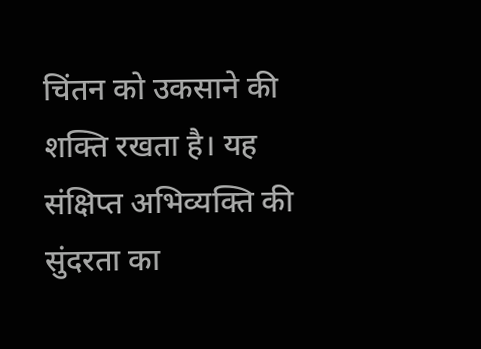चिंतन को उकसाने की शक्ति रखता है। यह संक्षिप्त अभिव्यक्ति की सुंदरता का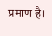प्रमाण है।